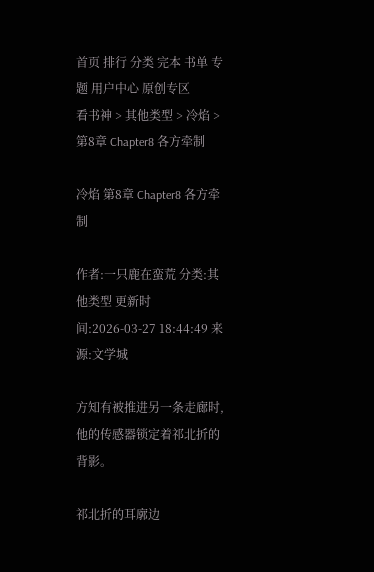首页 排行 分类 完本 书单 专题 用户中心 原创专区
看书神 > 其他类型 > 冷焰 > 第8章 Chapter8 各方牵制

冷焰 第8章 Chapter8 各方牵制

作者:一只鹿在蛮荒 分类:其他类型 更新时间:2026-03-27 18:44:49 来源:文学城

方知有被推进另一条走廊时,他的传感器锁定着祁北折的背影。

祁北折的耳廓边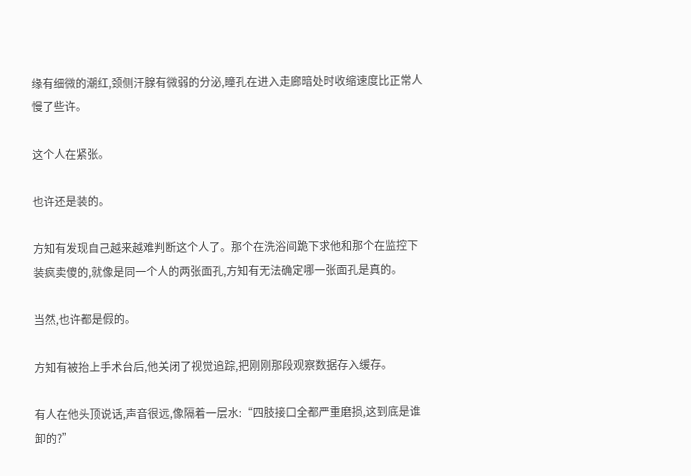缘有细微的潮红,颈侧汗腺有微弱的分泌,瞳孔在进入走廊暗处时收缩速度比正常人慢了些许。

这个人在紧张。

也许还是装的。

方知有发现自己越来越难判断这个人了。那个在洗浴间跪下求他和那个在监控下装疯卖傻的,就像是同一个人的两张面孔,方知有无法确定哪一张面孔是真的。

当然,也许都是假的。

方知有被抬上手术台后,他关闭了视觉追踪,把刚刚那段观察数据存入缓存。

有人在他头顶说话,声音很远,像隔着一层水:“四肢接口全都严重磨损,这到底是谁卸的?”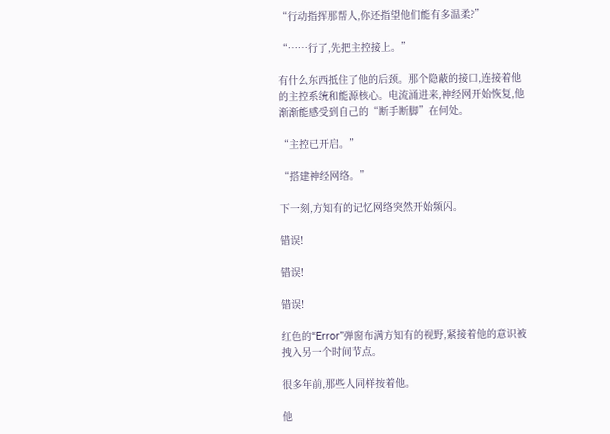“行动指挥那帮人,你还指望他们能有多温柔?”

“……行了,先把主控接上。”

有什么东西抵住了他的后颈。那个隐蔽的接口,连接着他的主控系统和能源核心。电流涌进来,神经网开始恢复,他渐渐能感受到自己的“断手断脚”在何处。

“主控已开启。”

“搭建神经网络。”

下一刻,方知有的记忆网络突然开始频闪。

错误!

错误!

错误!

红色的“Error”弹窗布满方知有的视野,紧接着他的意识被拽入另一个时间节点。

很多年前,那些人同样按着他。

他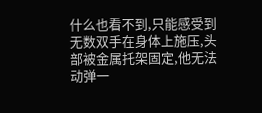什么也看不到,只能感受到无数双手在身体上施压,头部被金属托架固定,他无法动弹一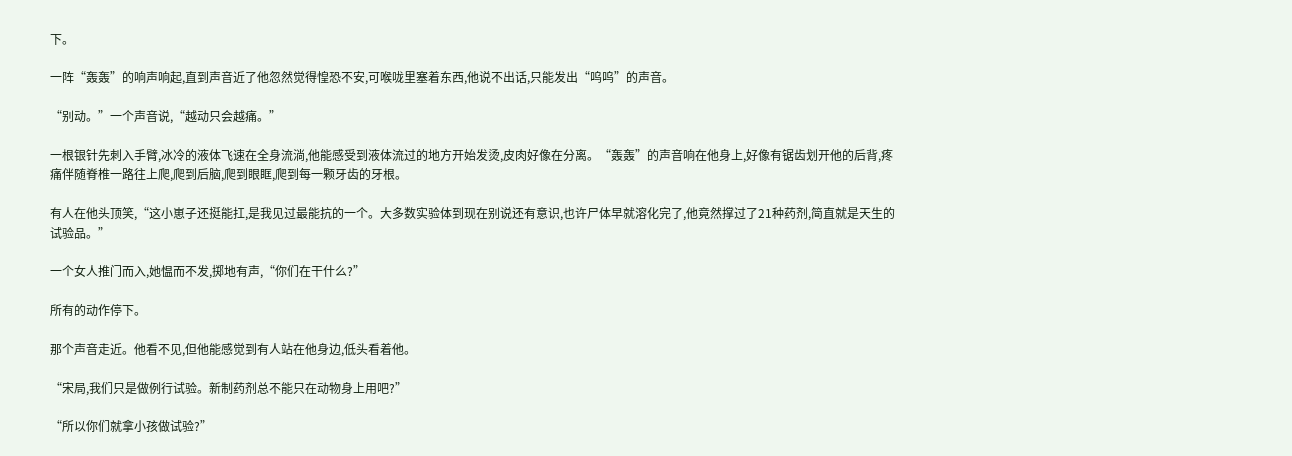下。

一阵“轰轰”的响声响起,直到声音近了他忽然觉得惶恐不安,可喉咙里塞着东西,他说不出话,只能发出“呜呜”的声音。

“别动。”一个声音说,“越动只会越痛。”

一根银针先刺入手臂,冰冷的液体飞速在全身流淌,他能感受到液体流过的地方开始发烫,皮肉好像在分离。“轰轰”的声音响在他身上,好像有锯齿划开他的后背,疼痛伴随脊椎一路往上爬,爬到后脑,爬到眼眶,爬到每一颗牙齿的牙根。

有人在他头顶笑,“这小崽子还挺能扛,是我见过最能抗的一个。大多数实验体到现在别说还有意识,也许尸体早就溶化完了,他竟然撑过了21种药剂,简直就是天生的试验品。”

一个女人推门而入,她愠而不发,掷地有声,“你们在干什么?”

所有的动作停下。

那个声音走近。他看不见,但他能感觉到有人站在他身边,低头看着他。

“宋局,我们只是做例行试验。新制药剂总不能只在动物身上用吧?”

“所以你们就拿小孩做试验?”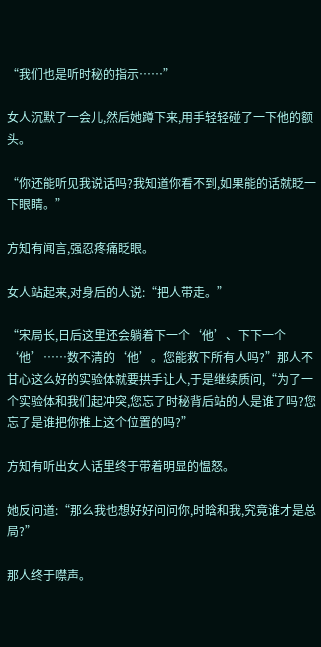“我们也是听时秘的指示……”

女人沉默了一会儿,然后她蹲下来,用手轻轻碰了一下他的额头。

“你还能听见我说话吗?我知道你看不到,如果能的话就眨一下眼睛。”

方知有闻言,强忍疼痛眨眼。

女人站起来,对身后的人说:“把人带走。”

“宋局长,日后这里还会躺着下一个‘他’、下下一个‘他’……数不清的‘他’。您能救下所有人吗?”那人不甘心这么好的实验体就要拱手让人,于是继续质问,“为了一个实验体和我们起冲突,您忘了时秘背后站的人是谁了吗?您忘了是谁把你推上这个位置的吗?”

方知有听出女人话里终于带着明显的愠怒。

她反问道:“那么我也想好好问问你,时晗和我,究竟谁才是总局?”

那人终于噤声。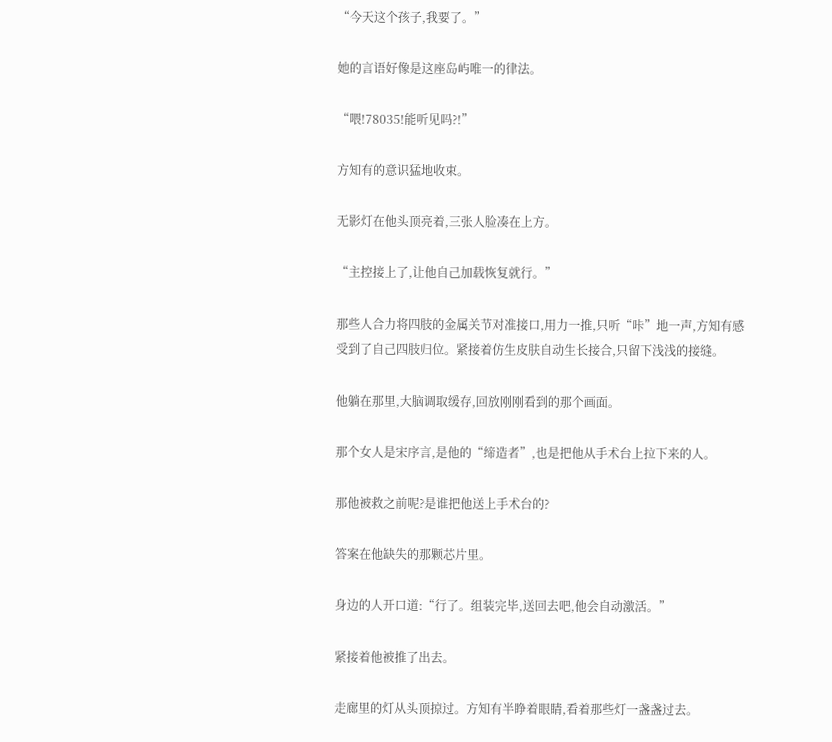“今天这个孩子,我要了。”

她的言语好像是这座岛屿唯一的律法。

“喂!78035!能听见吗?!”

方知有的意识猛地收束。

无影灯在他头顶亮着,三张人脸凑在上方。

“主控接上了,让他自己加载恢复就行。”

那些人合力将四肢的金属关节对准接口,用力一推,只听“咔”地一声,方知有感受到了自己四肢归位。紧接着仿生皮肤自动生长接合,只留下浅浅的接缝。

他躺在那里,大脑调取缓存,回放刚刚看到的那个画面。

那个女人是宋序言,是他的“缔造者”,也是把他从手术台上拉下来的人。

那他被救之前呢?是谁把他送上手术台的?

答案在他缺失的那颗芯片里。

身边的人开口道:“行了。组装完毕,送回去吧,他会自动激活。”

紧接着他被推了出去。

走廊里的灯从头顶掠过。方知有半睁着眼睛,看着那些灯一盏盏过去。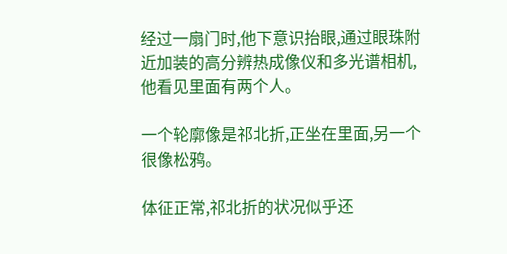经过一扇门时,他下意识抬眼,通过眼珠附近加装的高分辨热成像仪和多光谱相机,他看见里面有两个人。

一个轮廓像是祁北折,正坐在里面,另一个很像松鸦。

体征正常,祁北折的状况似乎还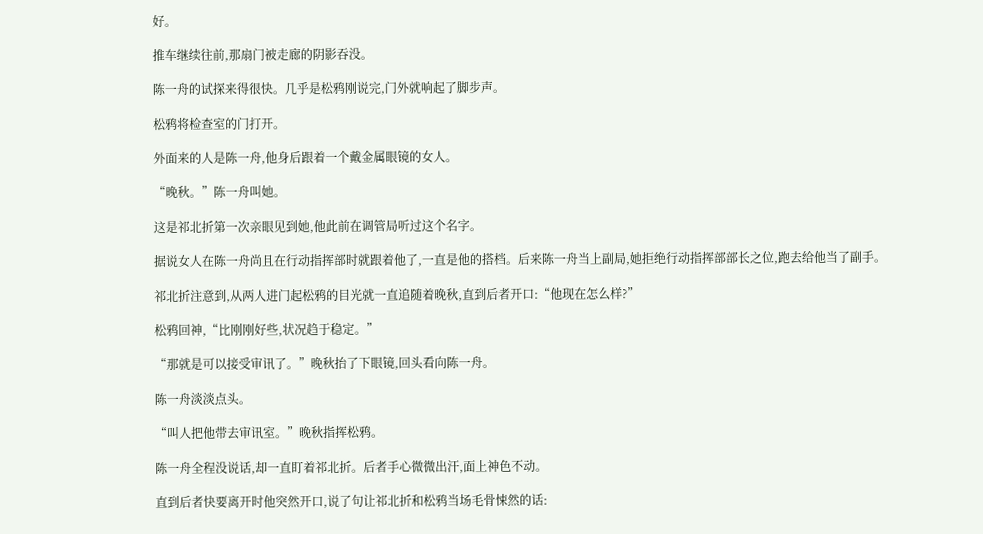好。

推车继续往前,那扇门被走廊的阴影吞没。

陈一舟的试探来得很快。几乎是松鸦刚说完,门外就响起了脚步声。

松鸦将检查室的门打开。

外面来的人是陈一舟,他身后跟着一个戴金属眼镜的女人。

“晚秋。”陈一舟叫她。

这是祁北折第一次亲眼见到她,他此前在调管局听过这个名字。

据说女人在陈一舟尚且在行动指挥部时就跟着他了,一直是他的搭档。后来陈一舟当上副局,她拒绝行动指挥部部长之位,跑去给他当了副手。

祁北折注意到,从两人进门起松鸦的目光就一直追随着晚秋,直到后者开口:“他现在怎么样?”

松鸦回神,“比刚刚好些,状况趋于稳定。”

“那就是可以接受审讯了。”晚秋抬了下眼镜,回头看向陈一舟。

陈一舟淡淡点头。

“叫人把他带去审讯室。”晚秋指挥松鸦。

陈一舟全程没说话,却一直盯着祁北折。后者手心微微出汗,面上神色不动。

直到后者快要离开时他突然开口,说了句让祁北折和松鸦当场毛骨悚然的话: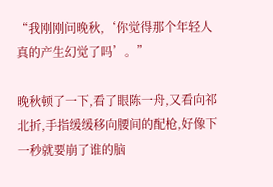“我刚刚问晚秋,‘你觉得那个年轻人真的产生幻觉了吗’。”

晚秋顿了一下,看了眼陈一舟,又看向祁北折,手指缓缓移向腰间的配枪,好像下一秒就要崩了谁的脑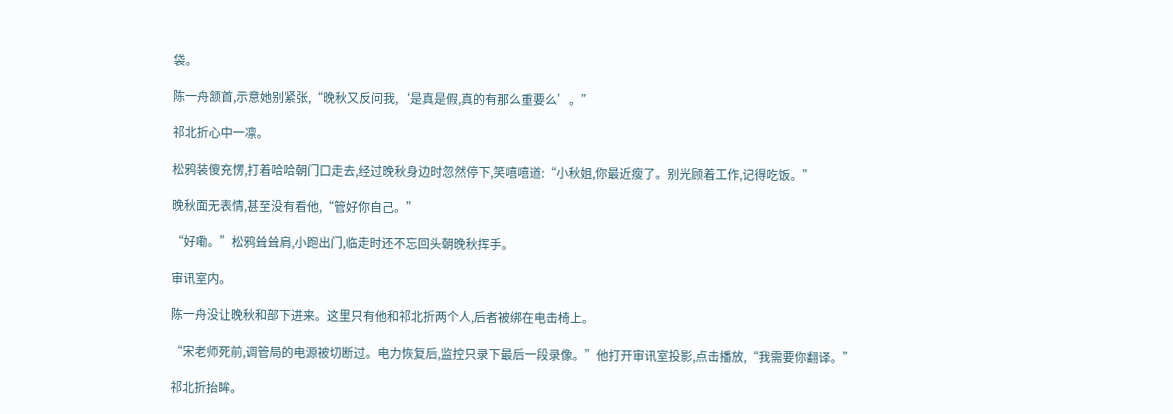袋。

陈一舟颔首,示意她别紧张,“晚秋又反问我,‘是真是假,真的有那么重要么’。”

祁北折心中一凛。

松鸦装傻充愣,打着哈哈朝门口走去,经过晚秋身边时忽然停下,笑嘻嘻道:“小秋姐,你最近瘦了。别光顾着工作,记得吃饭。”

晚秋面无表情,甚至没有看他,“管好你自己。”

“好嘞。”松鸦耸耸肩,小跑出门,临走时还不忘回头朝晚秋挥手。

审讯室内。

陈一舟没让晚秋和部下进来。这里只有他和祁北折两个人,后者被绑在电击椅上。

“宋老师死前,调管局的电源被切断过。电力恢复后,监控只录下最后一段录像。”他打开审讯室投影,点击播放,“我需要你翻译。”

祁北折抬眸。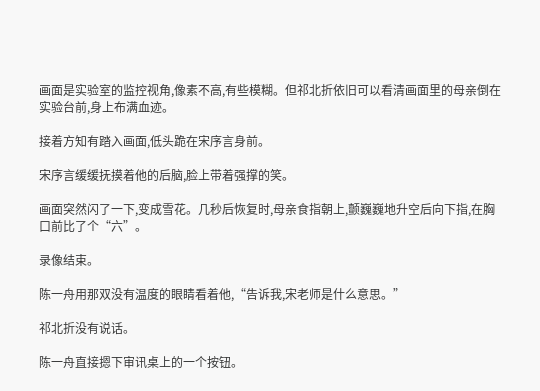画面是实验室的监控视角,像素不高,有些模糊。但祁北折依旧可以看清画面里的母亲倒在实验台前,身上布满血迹。

接着方知有踏入画面,低头跪在宋序言身前。

宋序言缓缓抚摸着他的后脑,脸上带着强撑的笑。

画面突然闪了一下,变成雪花。几秒后恢复时,母亲食指朝上,颤巍巍地升空后向下指,在胸口前比了个“六”。

录像结束。

陈一舟用那双没有温度的眼睛看着他,“告诉我,宋老师是什么意思。”

祁北折没有说话。

陈一舟直接摁下审讯桌上的一个按钮。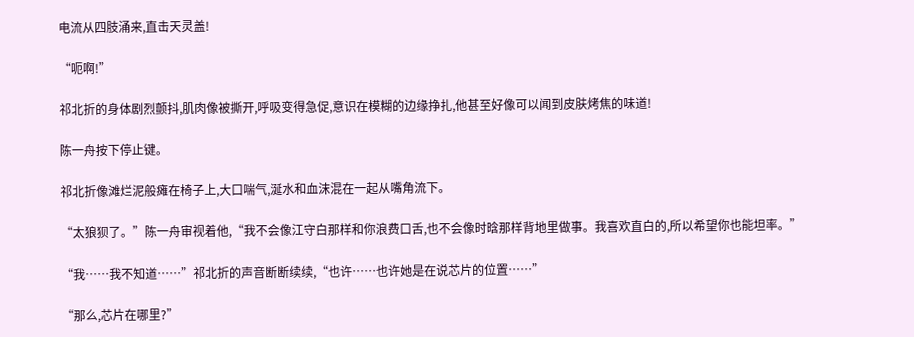电流从四肢涌来,直击天灵盖!

“呃啊!”

祁北折的身体剧烈颤抖,肌肉像被撕开,呼吸变得急促,意识在模糊的边缘挣扎,他甚至好像可以闻到皮肤烤焦的味道!

陈一舟按下停止键。

祁北折像滩烂泥般瘫在椅子上,大口喘气,涎水和血沫混在一起从嘴角流下。

“太狼狈了。”陈一舟审视着他,“我不会像江守白那样和你浪费口舌,也不会像时晗那样背地里做事。我喜欢直白的,所以希望你也能坦率。”

“我……我不知道……”祁北折的声音断断续续,“也许……也许她是在说芯片的位置……”

“那么,芯片在哪里?”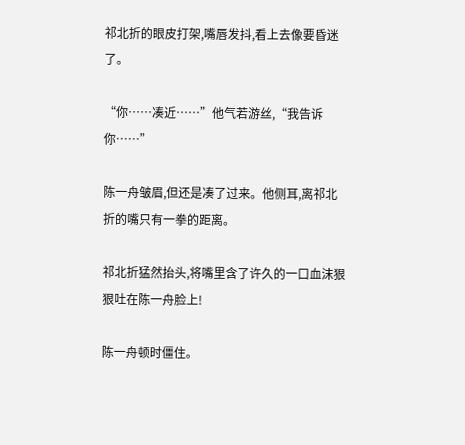祁北折的眼皮打架,嘴唇发抖,看上去像要昏迷了。

“你……凑近……”他气若游丝,“我告诉你……”

陈一舟皱眉,但还是凑了过来。他侧耳,离祁北折的嘴只有一拳的距离。

祁北折猛然抬头,将嘴里含了许久的一口血沫狠狠吐在陈一舟脸上!

陈一舟顿时僵住。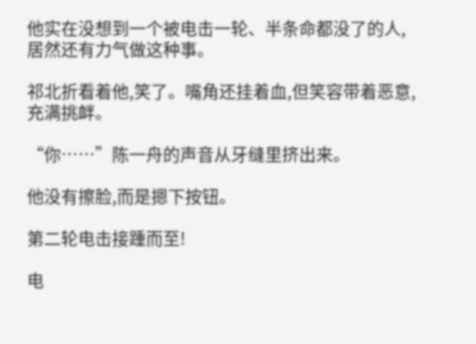他实在没想到一个被电击一轮、半条命都没了的人,居然还有力气做这种事。

祁北折看着他,笑了。嘴角还挂着血,但笑容带着恶意,充满挑衅。

“你……”陈一舟的声音从牙缝里挤出来。

他没有擦脸,而是摁下按钮。

第二轮电击接踵而至!

电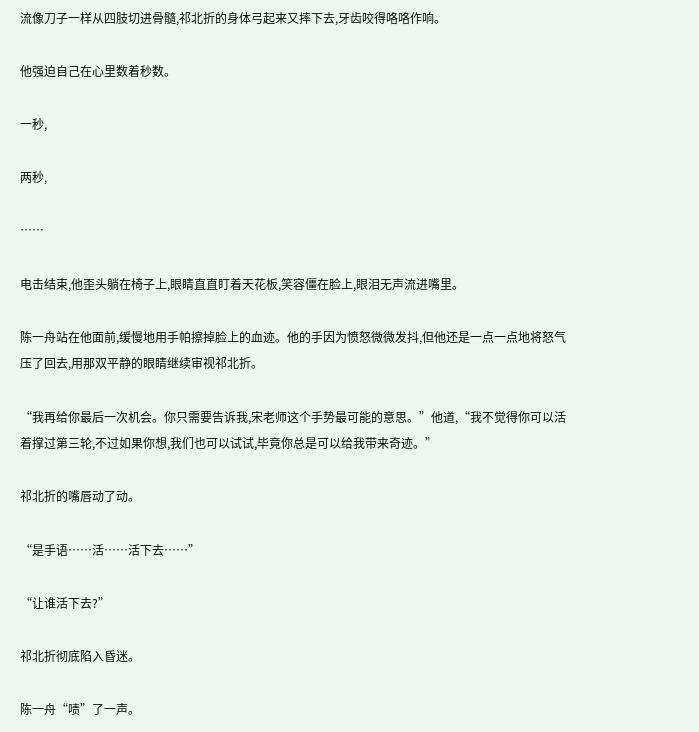流像刀子一样从四肢切进骨髓,祁北折的身体弓起来又摔下去,牙齿咬得咯咯作响。

他强迫自己在心里数着秒数。

一秒,

两秒,

……

电击结束,他歪头躺在椅子上,眼睛直直盯着天花板,笑容僵在脸上,眼泪无声流进嘴里。

陈一舟站在他面前,缓慢地用手帕擦掉脸上的血迹。他的手因为愤怒微微发抖,但他还是一点一点地将怒气压了回去,用那双平静的眼睛继续审视祁北折。

“我再给你最后一次机会。你只需要告诉我,宋老师这个手势最可能的意思。”他道,“我不觉得你可以活着撑过第三轮,不过如果你想,我们也可以试试,毕竟你总是可以给我带来奇迹。”

祁北折的嘴唇动了动。

“是手语……活……活下去……”

“让谁活下去?”

祁北折彻底陷入昏迷。

陈一舟“啧”了一声。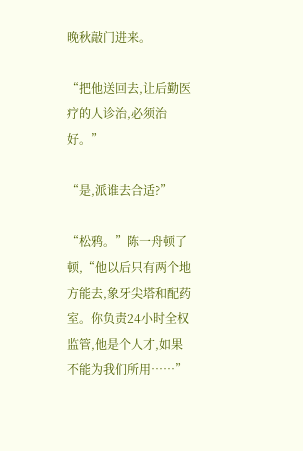晚秋敲门进来。

“把他送回去,让后勤医疗的人诊治,必须治好。”

“是,派谁去合适?”

“松鸦。”陈一舟顿了顿,“他以后只有两个地方能去,象牙尖塔和配药室。你负责24小时全权监管,他是个人才,如果不能为我们所用……”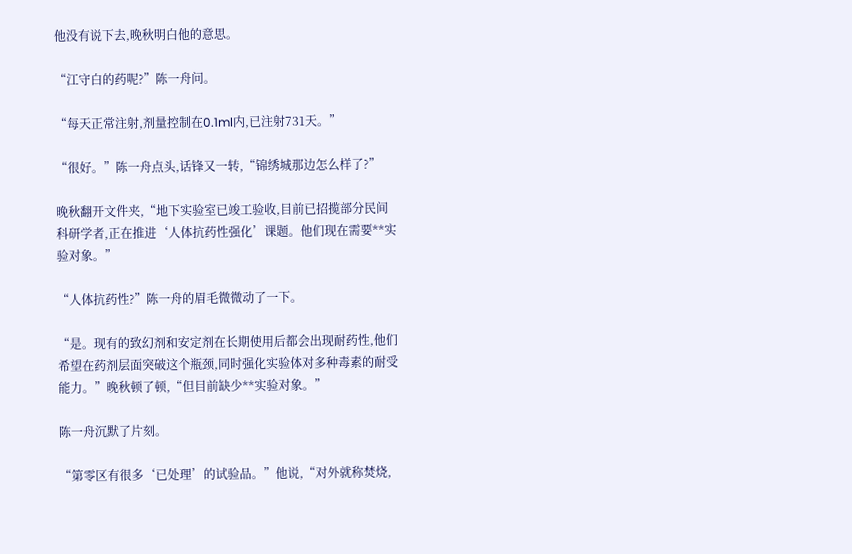他没有说下去,晚秋明白他的意思。

“江守白的药呢?”陈一舟问。

“每天正常注射,剂量控制在0.1ml内,已注射731天。”

“很好。”陈一舟点头,话锋又一转,“锦绣城那边怎么样了?”

晚秋翻开文件夹,“地下实验室已竣工验收,目前已招揽部分民间科研学者,正在推进‘人体抗药性强化’课题。他们现在需要**实验对象。”

“人体抗药性?”陈一舟的眉毛微微动了一下。

“是。现有的致幻剂和安定剂在长期使用后都会出现耐药性,他们希望在药剂层面突破这个瓶颈,同时强化实验体对多种毒素的耐受能力。”晚秋顿了顿,“但目前缺少**实验对象。”

陈一舟沉默了片刻。

“第零区有很多‘已处理’的试验品。”他说,“对外就称焚烧,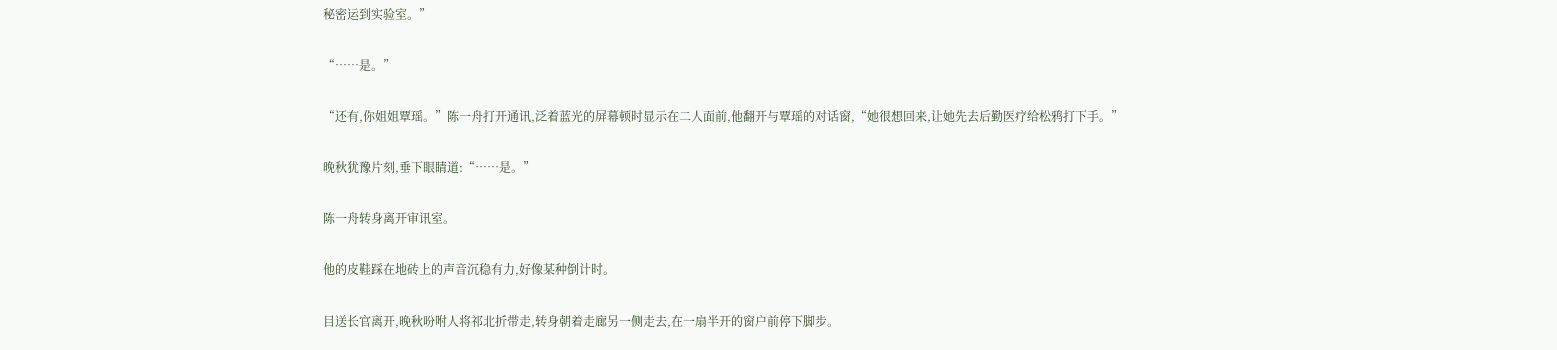秘密运到实验室。”

“……是。”

“还有,你姐姐覃瑶。”陈一舟打开通讯,泛着蓝光的屏幕顿时显示在二人面前,他翻开与覃瑶的对话窗,“她很想回来,让她先去后勤医疗给松鸦打下手。”

晚秋犹豫片刻,垂下眼睛道:“……是。”

陈一舟转身离开审讯室。

他的皮鞋踩在地砖上的声音沉稳有力,好像某种倒计时。

目送长官离开,晚秋吩咐人将祁北折带走,转身朝着走廊另一侧走去,在一扇半开的窗户前停下脚步。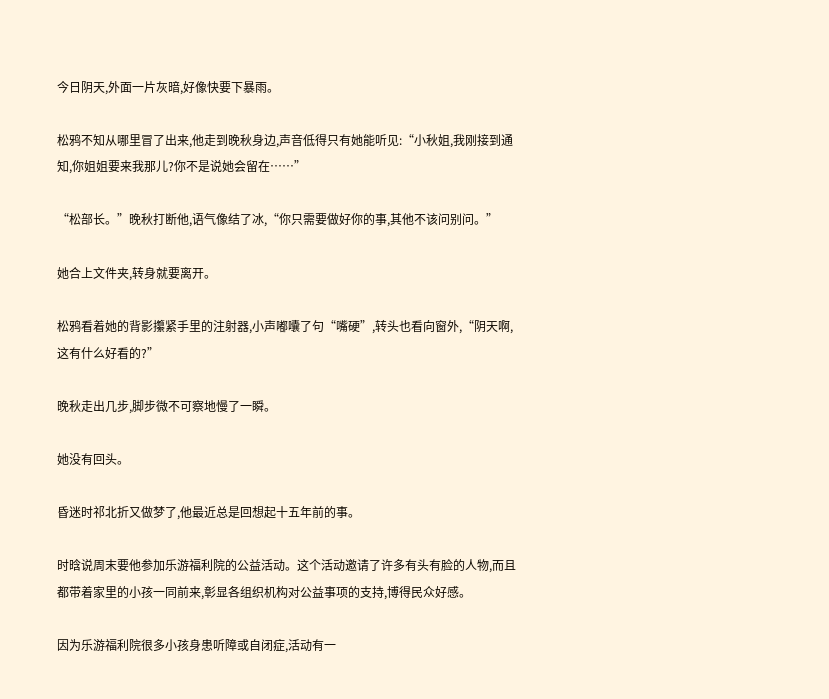今日阴天,外面一片灰暗,好像快要下暴雨。

松鸦不知从哪里冒了出来,他走到晚秋身边,声音低得只有她能听见:“小秋姐,我刚接到通知,你姐姐要来我那儿?你不是说她会留在……”

“松部长。”晚秋打断他,语气像结了冰,“你只需要做好你的事,其他不该问别问。”

她合上文件夹,转身就要离开。

松鸦看着她的背影攥紧手里的注射器,小声嘟囔了句“嘴硬”,转头也看向窗外,“阴天啊,这有什么好看的?”

晚秋走出几步,脚步微不可察地慢了一瞬。

她没有回头。

昏迷时祁北折又做梦了,他最近总是回想起十五年前的事。

时晗说周末要他参加乐游福利院的公益活动。这个活动邀请了许多有头有脸的人物,而且都带着家里的小孩一同前来,彰显各组织机构对公益事项的支持,博得民众好感。

因为乐游福利院很多小孩身患听障或自闭症,活动有一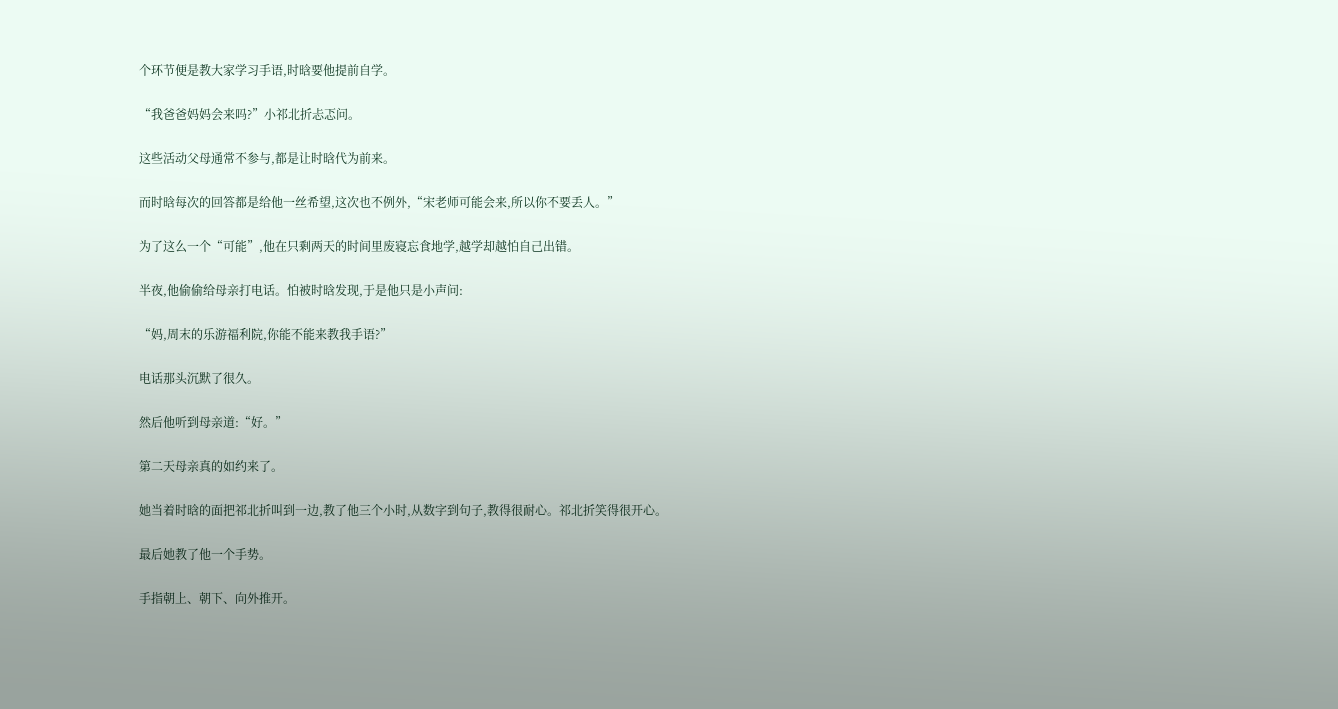个环节便是教大家学习手语,时晗要他提前自学。

“我爸爸妈妈会来吗?”小祁北折忐忑问。

这些活动父母通常不参与,都是让时晗代为前来。

而时晗每次的回答都是给他一丝希望,这次也不例外,“宋老师可能会来,所以你不要丢人。”

为了这么一个“可能”,他在只剩两天的时间里废寝忘食地学,越学却越怕自己出错。

半夜,他偷偷给母亲打电话。怕被时晗发现,于是他只是小声问:

“妈,周末的乐游福利院,你能不能来教我手语?”

电话那头沉默了很久。

然后他听到母亲道:“好。”

第二天母亲真的如约来了。

她当着时晗的面把祁北折叫到一边,教了他三个小时,从数字到句子,教得很耐心。祁北折笑得很开心。

最后她教了他一个手势。

手指朝上、朝下、向外推开。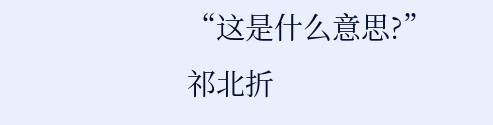“这是什么意思?”祁北折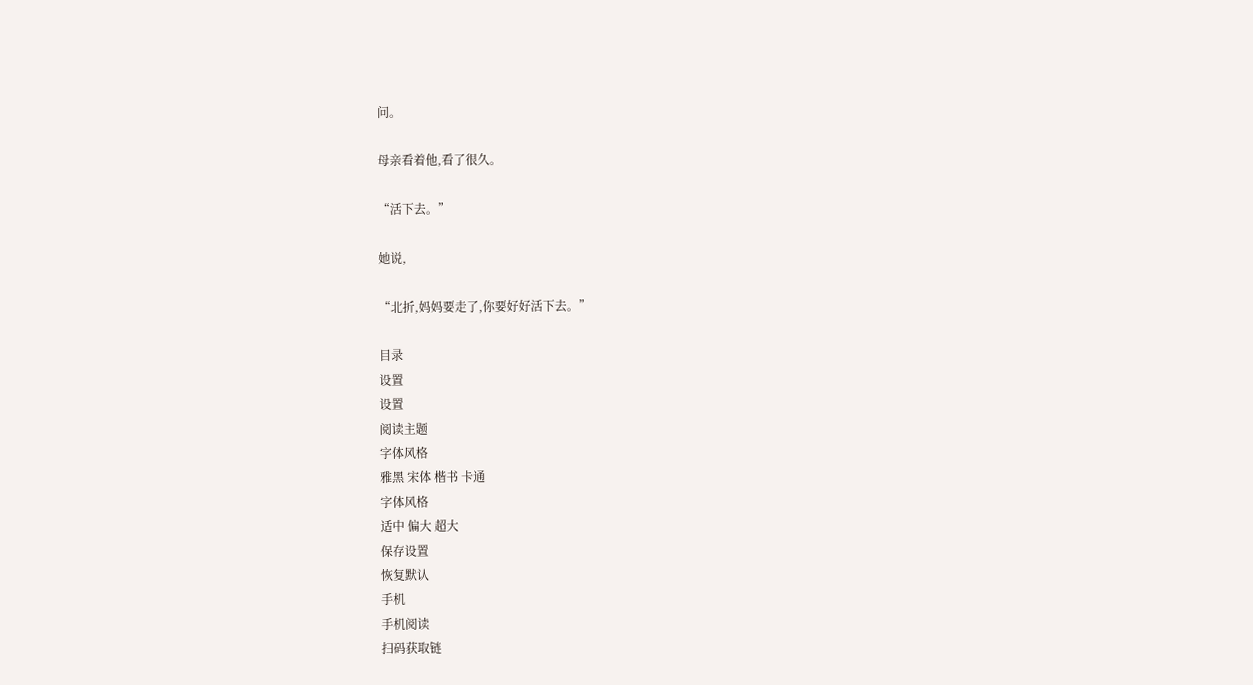问。

母亲看着他,看了很久。

“活下去。”

她说,

“北折,妈妈要走了,你要好好活下去。”

目录
设置
设置
阅读主题
字体风格
雅黑 宋体 楷书 卡通
字体风格
适中 偏大 超大
保存设置
恢复默认
手机
手机阅读
扫码获取链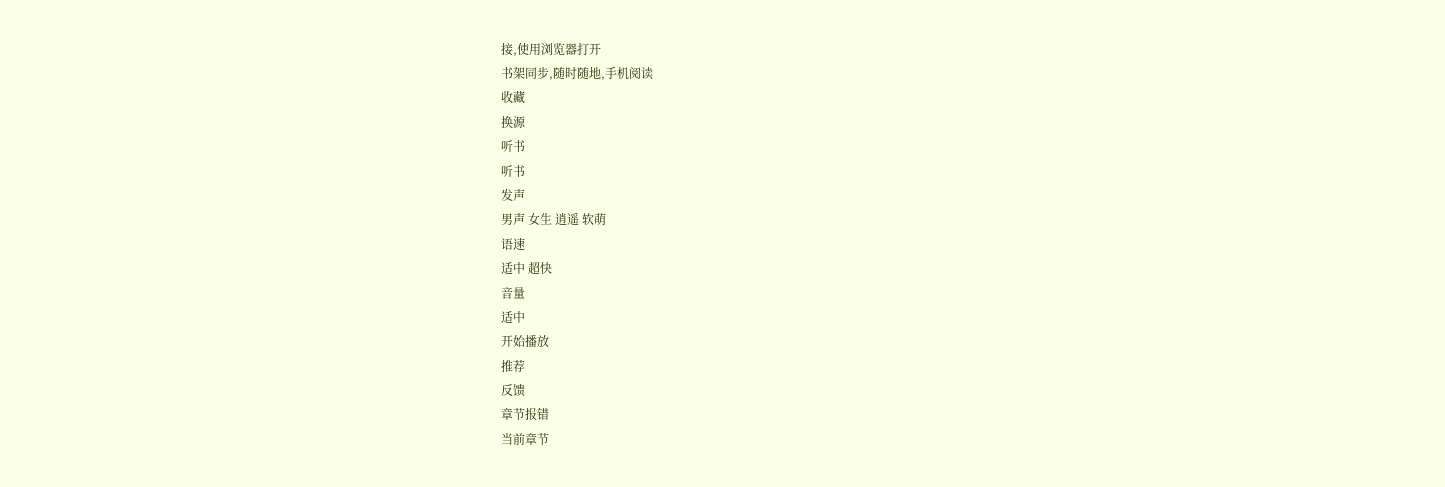接,使用浏览器打开
书架同步,随时随地,手机阅读
收藏
换源
听书
听书
发声
男声 女生 逍遥 软萌
语速
适中 超快
音量
适中
开始播放
推荐
反馈
章节报错
当前章节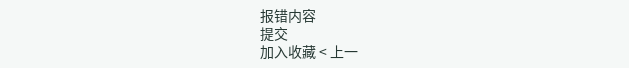报错内容
提交
加入收藏 < 上一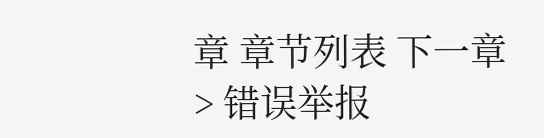章 章节列表 下一章 > 错误举报